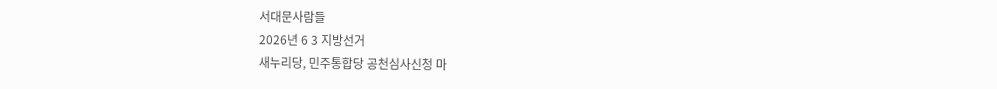서대문사람들
2026년 6 3 지방선거
새누리당, 민주통합당 공천심사신청 마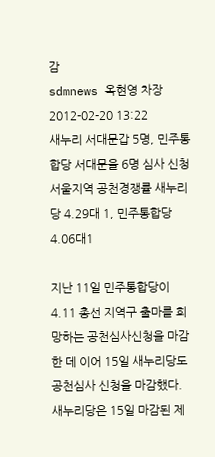감
sdmnews 옥현영 차장
2012-02-20 13:22
새누리 서대문갑 5명, 민주통합당 서대문을 6명 심사 신청
서울지역 공천경쟁률 새누리당 4.29대 1, 민주통합당 4.06대1

지난 11일 민주통합당이 4.11 총선 지역구 출마를 희망하는 공천심사신청을 마감한 데 이어 15일 새누리당도 공천심사 신청을 마감했다.
새누리당은 15일 마감된 제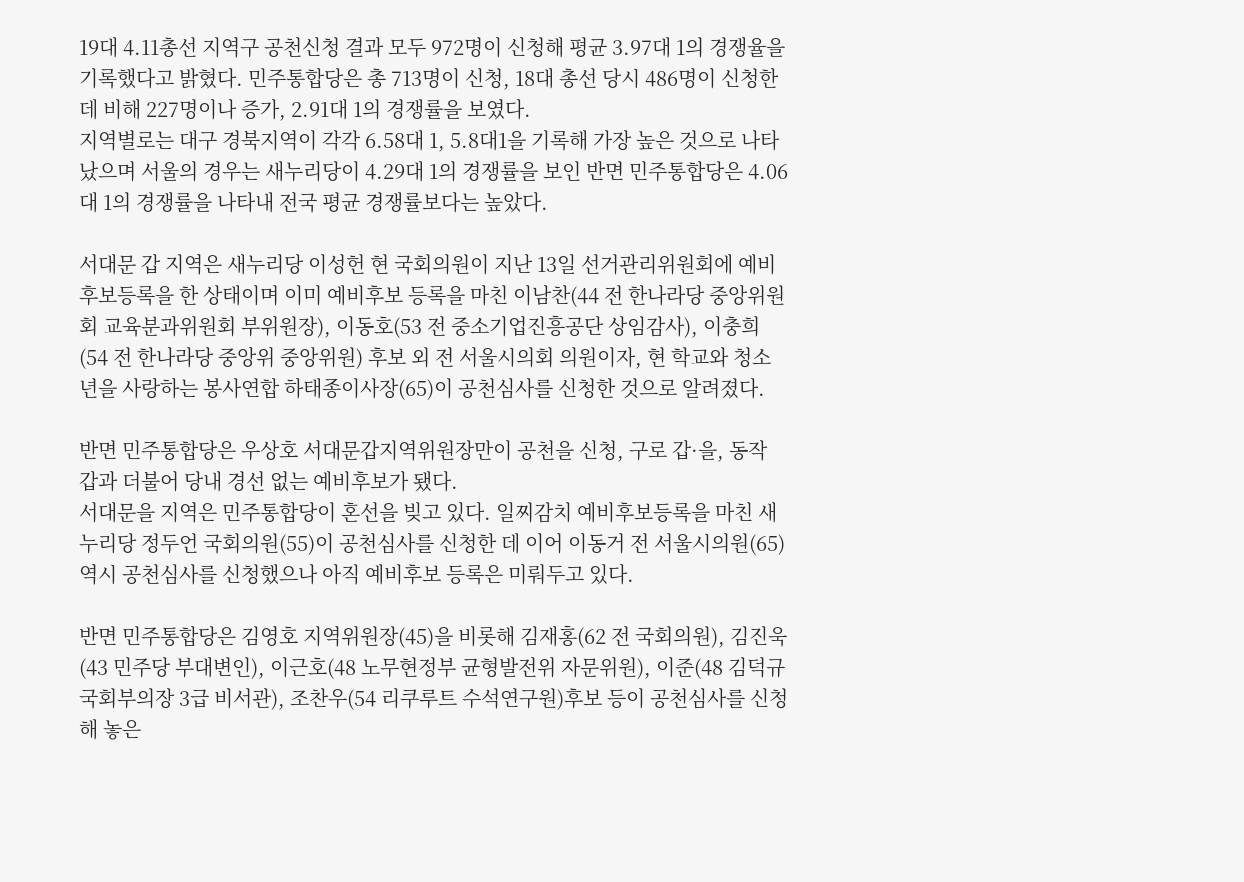19대 4.11총선 지역구 공천신청 결과 모두 972명이 신청해 평균 3.97대 1의 경쟁율을 기록했다고 밝혔다. 민주통합당은 총 713명이 신청, 18대 총선 당시 486명이 신청한 데 비해 227명이나 증가, 2.91대 1의 경쟁률을 보였다.
지역별로는 대구 경북지역이 각각 6.58대 1, 5.8대1을 기록해 가장 높은 것으로 나타났으며 서울의 경우는 새누리당이 4.29대 1의 경쟁률을 보인 반면 민주통합당은 4.06대 1의 경쟁률을 나타내 전국 평균 경쟁률보다는 높았다.

서대문 갑 지역은 새누리당 이성헌 현 국회의원이 지난 13일 선거관리위원회에 예비후보등록을 한 상태이며 이미 예비후보 등록을 마친 이남찬(44 전 한나라당 중앙위원회 교육분과위원회 부위원장), 이동호(53 전 중소기업진흥공단 상임감사), 이충희(54 전 한나라당 중앙위 중앙위원) 후보 외 전 서울시의회 의원이자, 현 학교와 청소년을 사랑하는 봉사연합 하태종이사장(65)이 공천심사를 신청한 것으로 알려졌다.

반면 민주통합당은 우상호 서대문갑지역위원장만이 공천을 신청, 구로 갑·을, 동작 갑과 더불어 당내 경선 없는 예비후보가 됐다.
서대문을 지역은 민주통합당이 혼선을 빚고 있다. 일찌감치 예비후보등록을 마친 새누리당 정두언 국회의원(55)이 공천심사를 신청한 데 이어 이동거 전 서울시의원(65) 역시 공천심사를 신청했으나 아직 예비후보 등록은 미뤄두고 있다.

반면 민주통합당은 김영호 지역위원장(45)을 비롯해 김재홍(62 전 국회의원), 김진욱(43 민주당 부대변인), 이근호(48 노무현정부 균형발전위 자문위원), 이준(48 김덕규 국회부의장 3급 비서관), 조찬우(54 리쿠루트 수석연구원)후보 등이 공천심사를 신청해 놓은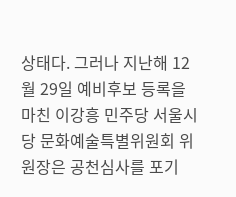상태다. 그러나 지난해 12월 29일 예비후보 등록을 마친 이강흥 민주당 서울시당 문화예술특별위원회 위원장은 공천심사를 포기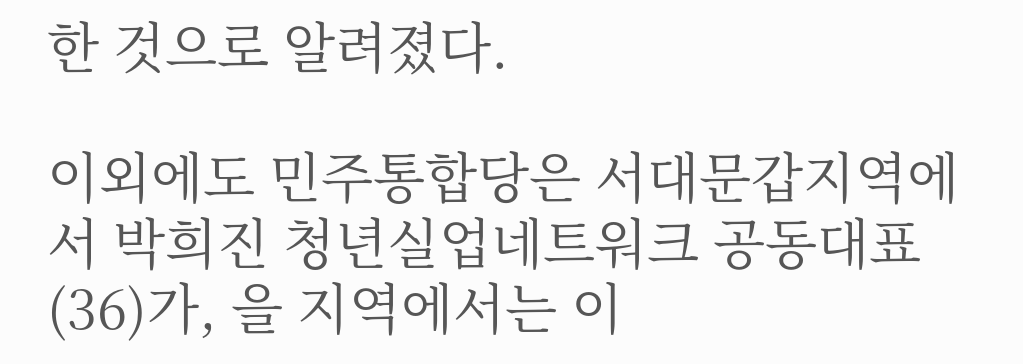한 것으로 알려졌다.

이외에도 민주통합당은 서대문갑지역에서 박희진 청년실업네트워크 공동대표(36)가, 을 지역에서는 이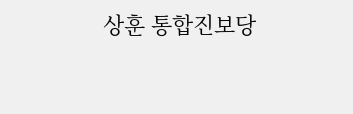상훈 통합진보당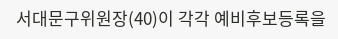서대문구위원장(40)이 각각 예비후보등록을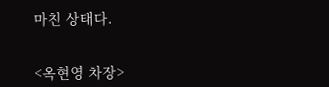마친 상태다.


<옥현영 차장>